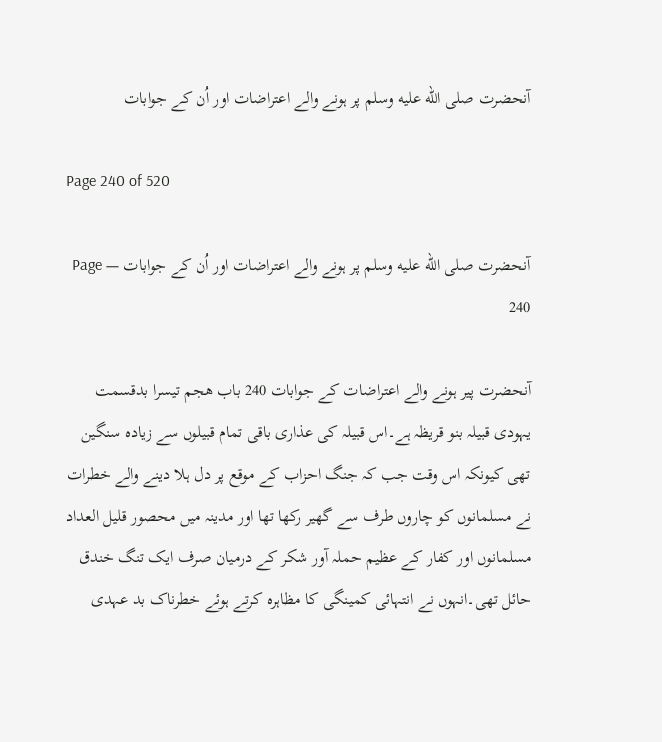آنحضرت صلى الله عليه وسلم پر ہونے والے اعتراضات اور اُن کے جوابات

Page 240 of 520

آنحضرت صلى الله عليه وسلم پر ہونے والے اعتراضات اور اُن کے جوابات — Page 240

آنحضرت پیر ہونے والے اعتراضات کے جوابات 240 باب هجم تیسرا بدقسمت یہودی قبیلہ بنو قریظہ ہے۔اس قبیلہ کی عذاری باقی تمام قبیلوں سے زیادہ سنگین تھی کیونکہ اس وقت جب کہ جنگ احزاب کے موقع پر دل ہلا دینے والے خطرات نے مسلمانوں کو چاروں طرف سے گھیر رکھا تھا اور مدینہ میں محصور قلیل العداد مسلمانوں اور کفار کے عظیم حملہ آور شکر کے درمیان صرف ایک تنگ خندق حائل تھی۔انہوں نے انتہائی کمینگی کا مظاہرہ کرتے ہوئے خطرناک بد عہدی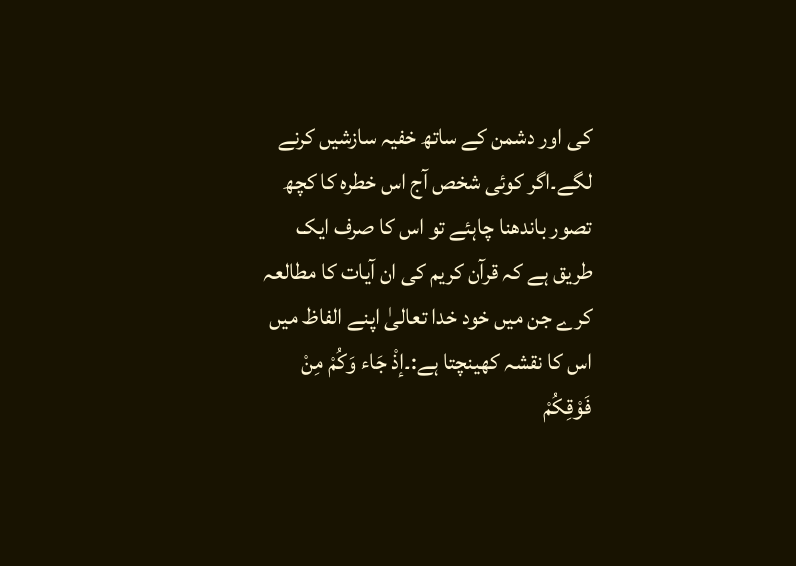کی اور دشمن کے ساتھ خفیہ سازشیں کرنے لگے۔اگر کوئی شخص آج اس خطرہ کا کچھ تصور باندھنا چاہئے تو اس کا صرف ایک طریق ہے کہ قرآن کریم کی ان آیات کا مطالعہ کرے جن میں خود خدا تعالیٰ اپنے الفاظ میں اس کا نقشہ کھینچتا ہے:۔إذْ جَاء وَكُمْ مِنْ فَوْقِكُمْ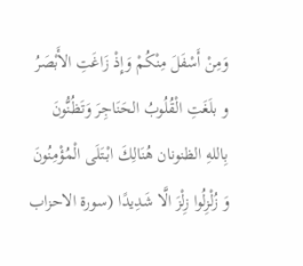وَمِنْ أَسْفَلَ مِنْكُمْ وَإِذْ زَاغَتِ الأَبْصَرُ و بلَغَتِ الْقُلُوبُ الحَنَاجِرَ وَتَظُنُّونَ بِاللهِ الظنونان هُنَالِكَ ابْتَلَى الْمُؤْمِنُونَ وَ زُلْزِلُوا زِلْزَ الَّا شَدِيدًا (سورۃ الاحزاب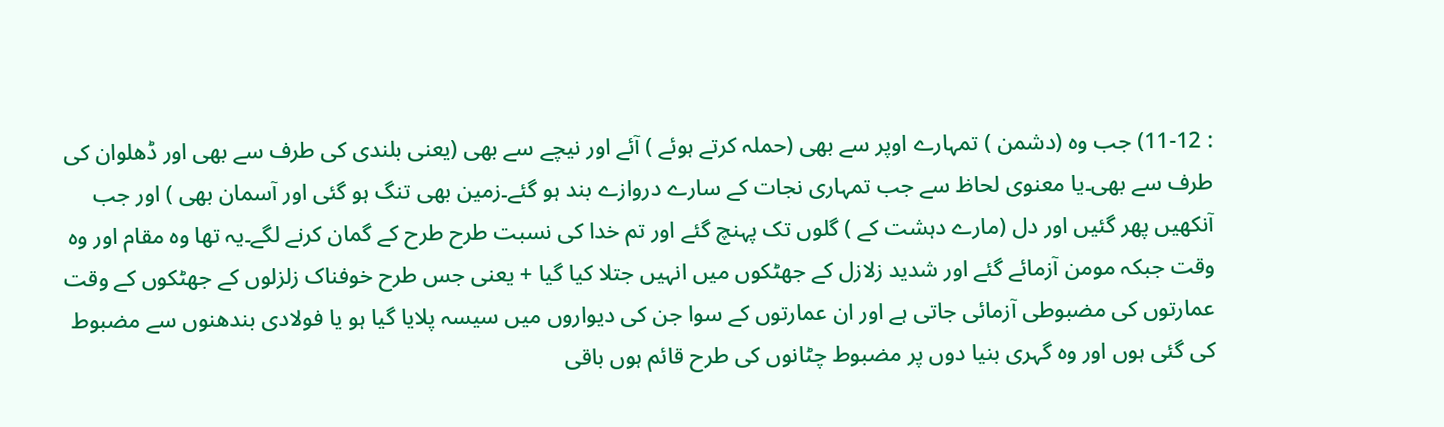: 11-12) جب وہ (دشمن ) تمہارے اوپر سے بھی (حملہ کرتے ہوئے ) آئے اور نیچے سے بھی (یعنی بلندی کی طرف سے بھی اور ڈھلوان کی طرف سے بھی۔یا معنوی لحاظ سے جب تمہاری نجات کے سارے دروازے بند ہو گئے۔زمین بھی تنگ ہو گئی اور آسمان بھی ) اور جب آنکھیں پھر گئیں اور دل (مارے دہشت کے ) گلوں تک پہنچ گئے اور تم خدا کی نسبت طرح طرح کے گمان کرنے لگے۔یہ تھا وہ مقام اور وہ وقت جبکہ مومن آزمائے گئے اور شدید زلازل کے جھٹکوں میں انہیں جتلا کیا گیا + یعنی جس طرح خوفناک زلزلوں کے جھٹکوں کے وقت عمارتوں کی مضبوطی آزمائی جاتی ہے اور ان عمارتوں کے سوا جن کی دیواروں میں سیسہ پلایا گیا ہو یا فولادی بندھنوں سے مضبوط کی گئی ہوں اور وہ گہری بنیا دوں پر مضبوط چٹانوں کی طرح قائم ہوں باقی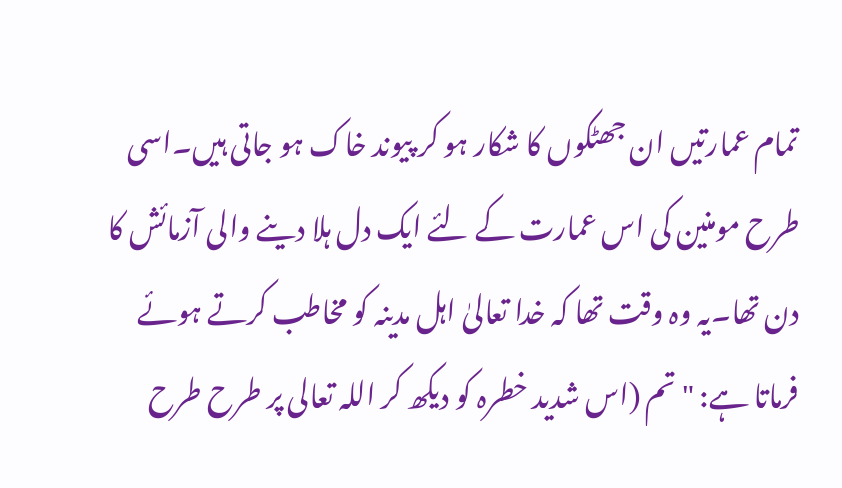تمام عمارتیں ان جھٹکوں کا شکار ہو کر پیوند خاک ہو جاتی ہیں۔اسی طرح مومنین کی اس عمارت کے لئے ایک دل ہلا دینے والی آزمائش کا دن تھا۔یہ وہ وقت تھا کہ خدا تعالیٰ اہل مدینہ کو مخاطب کرتے ہوئے فرماتا ہے: " تم (اس شدید خطرہ کو دیکھ کر اللہ تعالی پر طرح طرح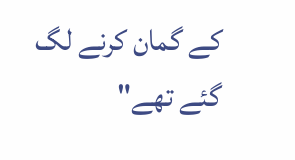کے گمان کرنے لگ گئے تھے"